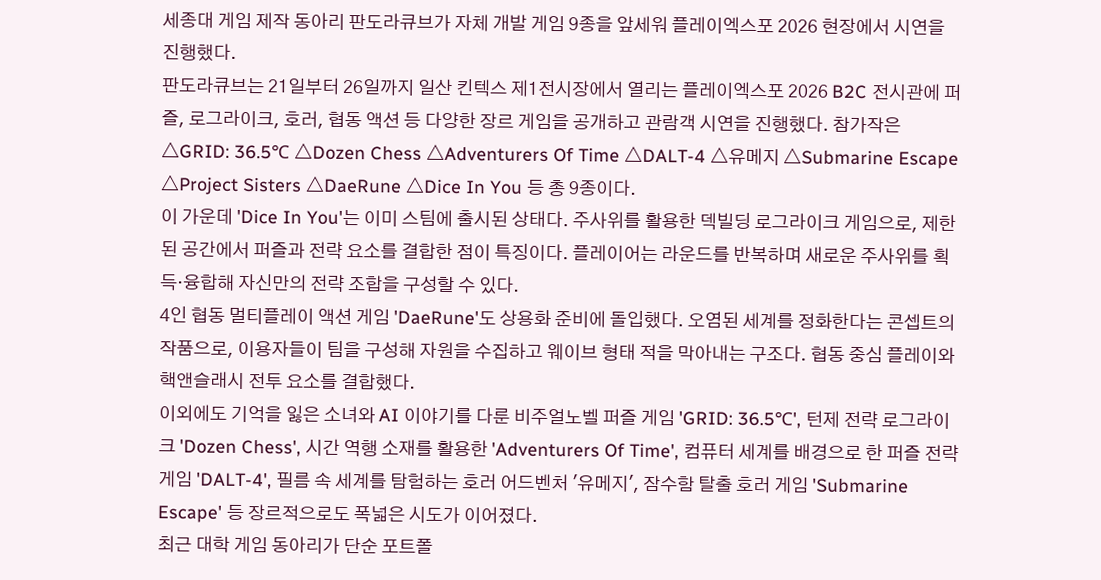세종대 게임 제작 동아리 판도라큐브가 자체 개발 게임 9종을 앞세워 플레이엑스포 2026 현장에서 시연을 진행했다.
판도라큐브는 21일부터 26일까지 일산 킨텍스 제1전시장에서 열리는 플레이엑스포 2026 B2C 전시관에 퍼즐, 로그라이크, 호러, 협동 액션 등 다양한 장르 게임을 공개하고 관람객 시연을 진행했다. 참가작은 △GRID: 36.5℃ △Dozen Chess △Adventurers Of Time △DALT-4 △유메지 △Submarine Escape △Project Sisters △DaeRune △Dice In You 등 총 9종이다.
이 가운데 'Dice In You'는 이미 스팀에 출시된 상태다. 주사위를 활용한 덱빌딩 로그라이크 게임으로, 제한된 공간에서 퍼즐과 전략 요소를 결합한 점이 특징이다. 플레이어는 라운드를 반복하며 새로운 주사위를 획득·융합해 자신만의 전략 조합을 구성할 수 있다.
4인 협동 멀티플레이 액션 게임 'DaeRune'도 상용화 준비에 돌입했다. 오염된 세계를 정화한다는 콘셉트의 작품으로, 이용자들이 팀을 구성해 자원을 수집하고 웨이브 형태 적을 막아내는 구조다. 협동 중심 플레이와 핵앤슬래시 전투 요소를 결합했다.
이외에도 기억을 잃은 소녀와 AI 이야기를 다룬 비주얼노벨 퍼즐 게임 'GRID: 36.5℃', 턴제 전략 로그라이크 'Dozen Chess', 시간 역행 소재를 활용한 'Adventurers Of Time', 컴퓨터 세계를 배경으로 한 퍼즐 전략 게임 'DALT-4', 필름 속 세계를 탐험하는 호러 어드벤처 '유메지', 잠수함 탈출 호러 게임 'Submarine Escape' 등 장르적으로도 폭넓은 시도가 이어졌다.
최근 대학 게임 동아리가 단순 포트폴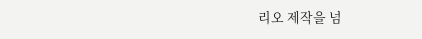리오 제작을 넘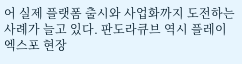어 실제 플랫폼 출시와 사업화까지 도전하는 사례가 늘고 있다. 판도라큐브 역시 플레이엑스포 현장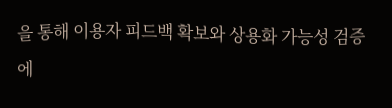을 통해 이용자 피드백 확보와 상용화 가능성 검증에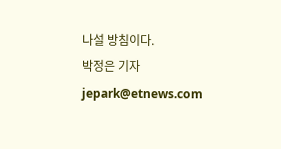나설 방침이다.
박정은 기자 jepark@etnews.com